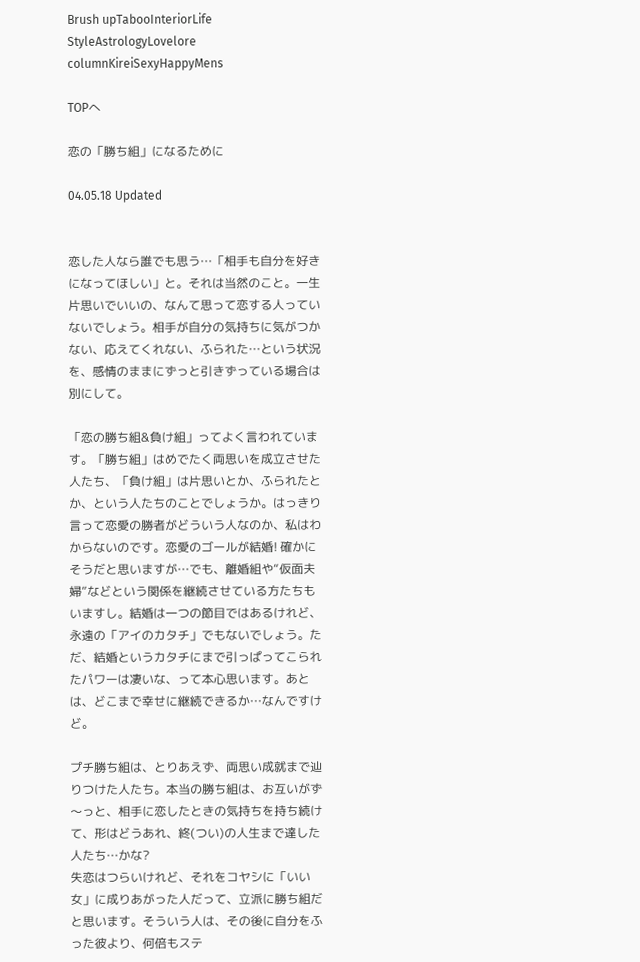Brush upTabooInteriorLife StyleAstrologyLovelore columnKireiSexyHappyMens

TOPへ

恋の「勝ち組」になるために

04.05.18 Updated


恋した人なら誰でも思う…「相手も自分を好きになってほしい」と。それは当然のこと。一生片思いでいいの、なんて思って恋する人っていないでしょう。相手が自分の気持ちに気がつかない、応えてくれない、ふられた…という状況を、感情のままにずっと引きずっている場合は別にして。

「恋の勝ち組&負け組」ってよく言われています。「勝ち組」はめでたく両思いを成立させた人たち、「負け組」は片思いとか、ふられたとか、という人たちのことでしょうか。はっきり言って恋愛の勝者がどういう人なのか、私はわからないのです。恋愛のゴールが結婚! 確かにそうだと思いますが…でも、離婚組や“仮面夫婦”などという関係を継続させている方たちもいますし。結婚は一つの節目ではあるけれど、永遠の「アイのカタチ」でもないでしょう。ただ、結婚というカタチにまで引っぱってこられたパワーは凄いな、って本心思います。あとは、どこまで幸せに継続できるか…なんですけど。

プチ勝ち組は、とりあえず、両思い成就まで辿りつけた人たち。本当の勝ち組は、お互いがず〜っと、相手に恋したときの気持ちを持ち続けて、形はどうあれ、終(つい)の人生まで達した人たち…かな?
失恋はつらいけれど、それをコヤシに「いい女」に成りあがった人だって、立派に勝ち組だと思います。そういう人は、その後に自分をふった彼より、何倍もステ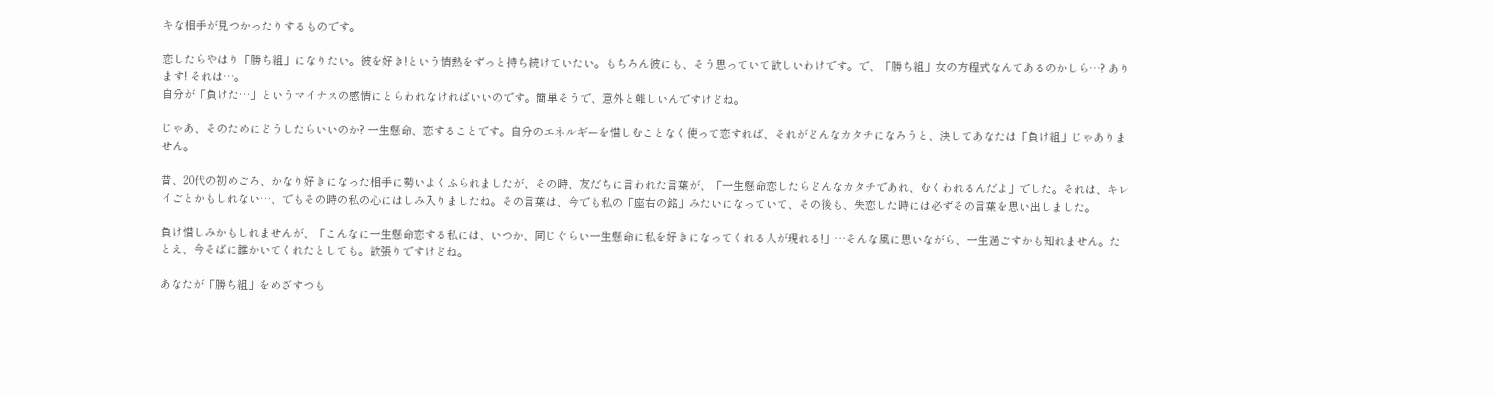キな相手が見つかったりするものです。

恋したらやはり「勝ち組」になりたい。彼を好き!という情熱をずっと持ち続けていたい。もちろん彼にも、そう思っていて欲しいわけです。で、「勝ち組」女の方程式なんてあるのかしら…? あります! それは…。
自分が「負けた…」というマイナスの感情にとらわれなければいいのです。簡単そうで、意外と難しいんですけどね。

じゃあ、そのためにどうしたらいいのか? 一生懸命、恋することです。自分のエネルギーを惜しむことなく使って恋すれば、それがどんなカタチになろうと、決してあなたは「負け組」じゃありません。

昔、20代の初めごろ、かなり好きになった相手に勢いよくふられましたが、その時、友だちに言われた言葉が、「一生懸命恋したらどんなカタチであれ、むくわれるんだよ」でした。それは、キレイごとかもしれない…、でもその時の私の心にはしみ入りましたね。その言葉は、今でも私の「座右の銘」みたいになっていて、その後も、失恋した時には必ずその言葉を思い出しました。

負け惜しみかもしれませんが、「こんなに一生懸命恋する私には、いつか、同じぐらい一生懸命に私を好きになってくれる人が現れる!」…そんな風に思いながら、一生過ごすかも知れません。たとえ、今そばに誰かいてくれたとしても。欲張りですけどね。

あなたが「勝ち組」をめざすつも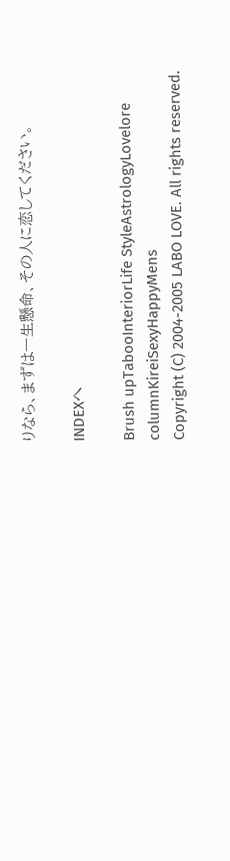りなら、まずは一生懸命、その人に恋してください。

INDEXへ

Brush upTabooInteriorLife StyleAstrologyLovelore columnKireiSexyHappyMens
Copyright (C) 2004-2005 LABO LOVE. All rights reserved.